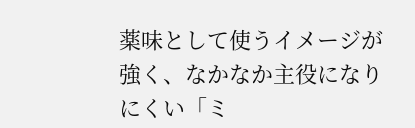薬味として使うイメージが強く、なかなか主役になりにくい「ミ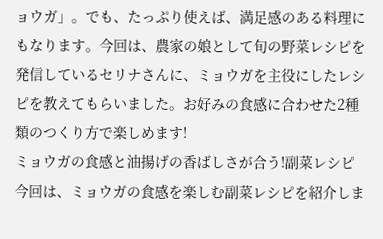ョウガ」。でも、たっぷり使えば、満足感のある料理にもなります。今回は、農家の娘として旬の野菜レシピを発信しているセリナさんに、ミョウガを主役にしたレシピを教えてもらいました。お好みの食感に合わせた2種類のつくり方で楽しめます!
ミョウガの食感と油揚げの香ばしさが合う!副菜レシピ
今回は、ミョウガの食感を楽しむ副菜レシピを紹介しま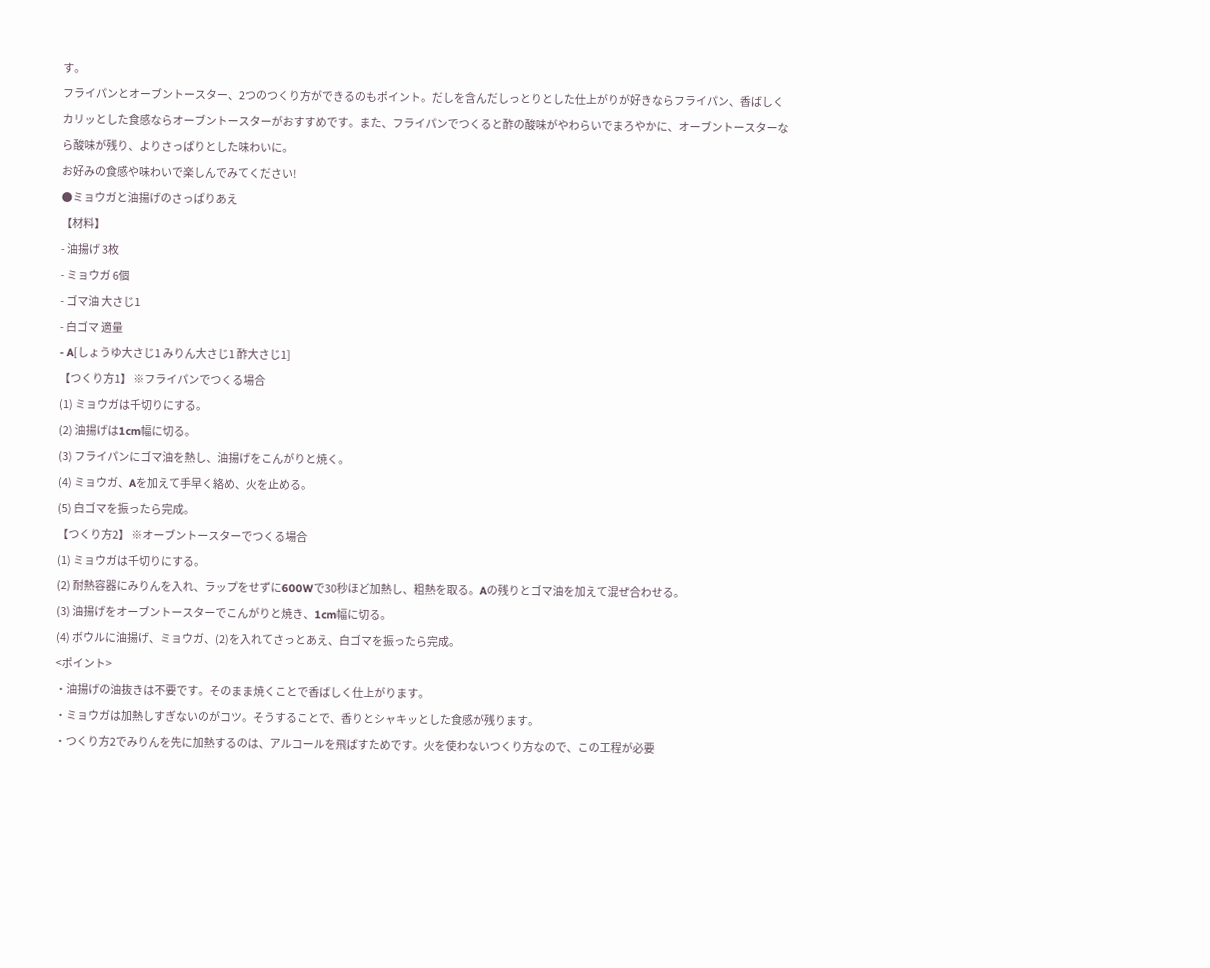す。
フライパンとオーブントースター、2つのつくり方ができるのもポイント。だしを含んだしっとりとした仕上がりが好きならフライパン、香ばしくカリッとした食感ならオーブントースターがおすすめです。また、フライパンでつくると酢の酸味がやわらいでまろやかに、オーブントースターなら酸味が残り、よりさっぱりとした味わいに。
お好みの食感や味わいで楽しんでみてください!
●ミョウガと油揚げのさっぱりあえ
【材料】
- 油揚げ 3枚
- ミョウガ 6個
- ゴマ油 大さじ1
- 白ゴマ 適量
- A[しょうゆ大さじ1 みりん大さじ1 酢大さじ1]
【つくり方1】 ※フライパンでつくる場合
(1) ミョウガは千切りにする。
(2) 油揚げは1cm幅に切る。
(3) フライパンにゴマ油を熱し、油揚げをこんがりと焼く。
(4) ミョウガ、Aを加えて手早く絡め、火を止める。
(5) 白ゴマを振ったら完成。
【つくり方2】 ※オーブントースターでつくる場合
(1) ミョウガは千切りにする。
(2) 耐熱容器にみりんを入れ、ラップをせずに600Wで30秒ほど加熱し、粗熱を取る。Aの残りとゴマ油を加えて混ぜ合わせる。
(3) 油揚げをオーブントースターでこんがりと焼き、1cm幅に切る。
(4) ボウルに油揚げ、ミョウガ、(2)を入れてさっとあえ、白ゴマを振ったら完成。
<ポイント>
・油揚げの油抜きは不要です。そのまま焼くことで香ばしく仕上がります。
・ミョウガは加熱しすぎないのがコツ。そうすることで、香りとシャキッとした食感が残ります。
・つくり方2でみりんを先に加熱するのは、アルコールを飛ばすためです。火を使わないつくり方なので、この工程が必要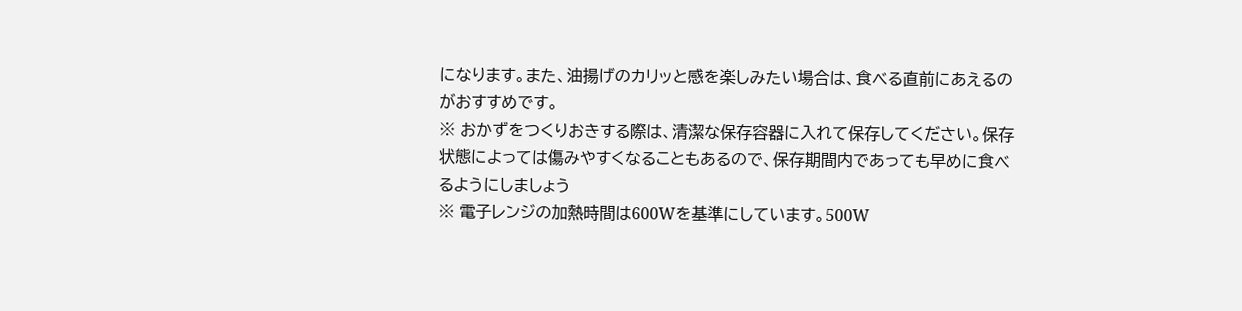になります。また、油揚げのカリッと感を楽しみたい場合は、食べる直前にあえるのがおすすめです。
※ おかずをつくりおきする際は、清潔な保存容器に入れて保存してください。保存状態によっては傷みやすくなることもあるので、保存期間内であっても早めに食べるようにしましょう
※ 電子レンジの加熱時間は600Wを基準にしています。500W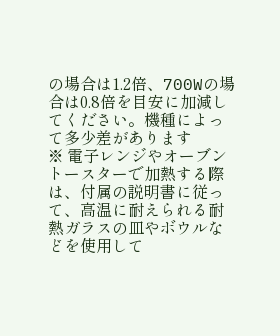の場合は1.2倍、700Wの場合は0.8倍を目安に加減してください。機種によって多少差があります
※ 電子レンジやオーブントースターで加熱する際は、付属の説明書に従って、高温に耐えられる耐熱ガラスの皿やボウルなどを使用して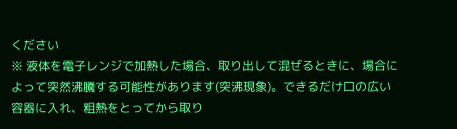ください
※ 液体を電子レンジで加熱した場合、取り出して混ぜるときに、場合によって突然沸騰する可能性があります(突沸現象)。できるだけ口の広い容器に入れ、粗熱をとってから取り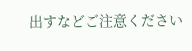出すなどご注意ください